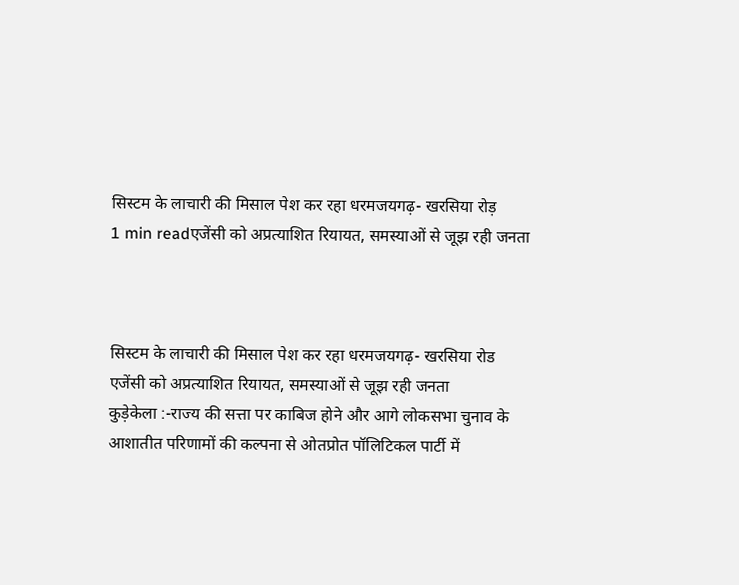सिस्टम के लाचारी की मिसाल पेश कर रहा धरमजयगढ़- खरसिया रोड़
1 min readएजेंसी को अप्रत्याशित रियायत, समस्याओं से जूझ रही जनता



सिस्टम के लाचारी की मिसाल पेश कर रहा धरमजयगढ़- खरसिया रोड
एजेंसी को अप्रत्याशित रियायत, समस्याओं से जूझ रही जनता
कुड़ेकेला :-राज्य की सत्ता पर काबिज होने और आगे लोकसभा चुनाव के आशातीत परिणामों की कल्पना से ओतप्रोत पॉलिटिकल पार्टी में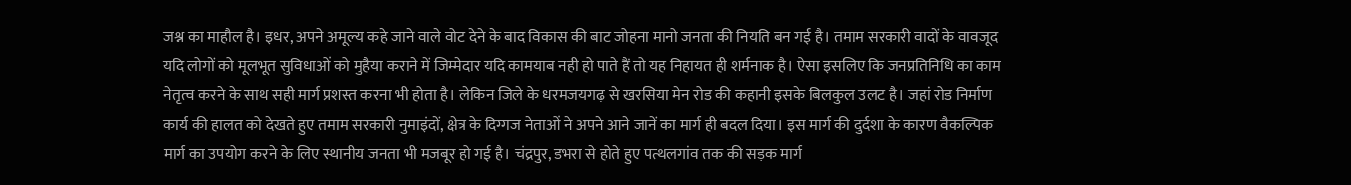जश्न का माहौल है। इधर, अपने अमूल्य कहे जाने वाले वोट देने के बाद विकास की बाट जोहना मानो जनता की नियति बन गई है। तमाम सरकारी वादों के वावजूद यदि लोगों को मूलभूत सुविधाओं को मुहैया कराने में जिम्मेदार यदि कामयाब नही हो पाते हैं तो यह निहायत ही शर्मनाक है। ऐसा इसलिए कि जनप्रतिनिधि का काम नेतृत्व करने के साथ सही मार्ग प्रशस्त करना भी होता है। लेकिन जिले के धरमजयगढ़ से खरसिया मेन रोड की कहानी इसके बिलकुल उलट है। जहां रोड निर्माण कार्य की हालत को देखते हुए तमाम सरकारी नुमाइंदों, क्षेत्र के दिग्गज नेताओं ने अपने आने जानें का मार्ग ही बदल दिया। इस मार्ग की दुर्दशा के कारण वैकल्पिक मार्ग का उपयोग करने के लिए स्थानीय जनता भी मजबूर हो गई है। चंद्रपुर, डभरा से होते हुए पत्थलगांव तक की सड़क मार्ग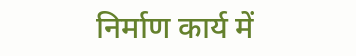निर्माण कार्य में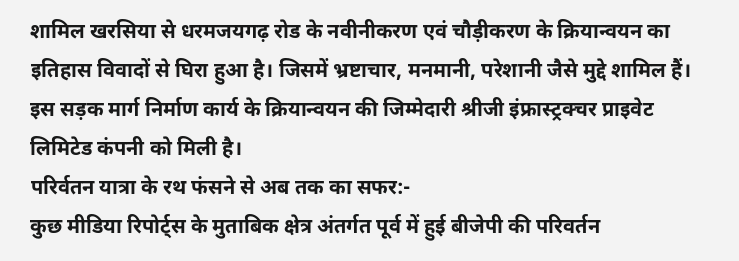शामिल खरसिया से धरमजयगढ़ रोड के नवीनीकरण एवं चौड़ीकरण के क्रियान्वयन का इतिहास विवादों से घिरा हुआ है। जिसमें भ्रष्टाचार, मनमानी, परेशानी जैसे मुद्दे शामिल हैं। इस सड़क मार्ग निर्माण कार्य के क्रियान्वयन की जिम्मेदारी श्रीजी इंफ्रास्ट्रक्चर प्राइवेट लिमिटेड कंपनी को मिली है।
परिर्वतन यात्रा के रथ फंसने से अब तक का सफर:-
कुछ मीडिया रिपोर्ट्स के मुताबिक क्षेत्र अंतर्गत पूर्व में हुई बीजेपी की परिवर्तन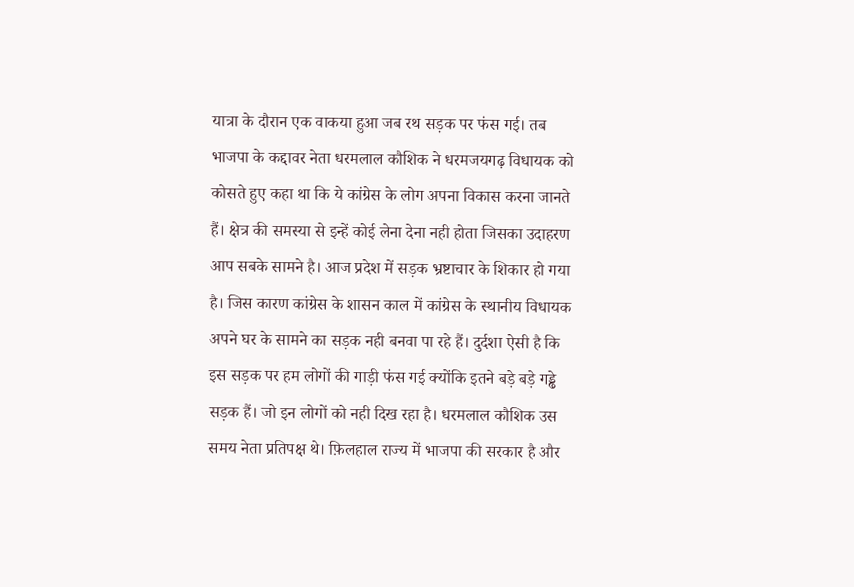यात्रा के दौरान एक वाकया हुआ जब रथ सड़क पर फंस गई। तब भाजपा के कद्दावर नेता धरमलाल कौशिक ने धरमजयगढ़ विधायक को कोसते हुए कहा था कि ये कांग्रेस के लोग अपना विकास करना जानते हैं। क्षेत्र की समस्या से इन्हें कोई लेना देना नही होता जिसका उदाहरण आप सबके सामने है। आज प्रदेश में सड़क भ्रष्टाचार के शिकार हो गया है। जिस कारण कांग्रेस के शासन काल में कांग्रेस के स्थानीय विधायक अपने घर के सामने का सड़क नही बनवा पा रहे हैं। दुर्दशा ऐसी है कि इस सड़क पर हम लोगों की गाड़ी फंस गई क्योंकि इतने बड़े बड़े गड्ढे सड़क हैं। जो इन लोगों को नही दिख रहा है। धरमलाल कौशिक उस समय नेता प्रतिपक्ष थे। फ़िलहाल राज्य में भाजपा की सरकार है और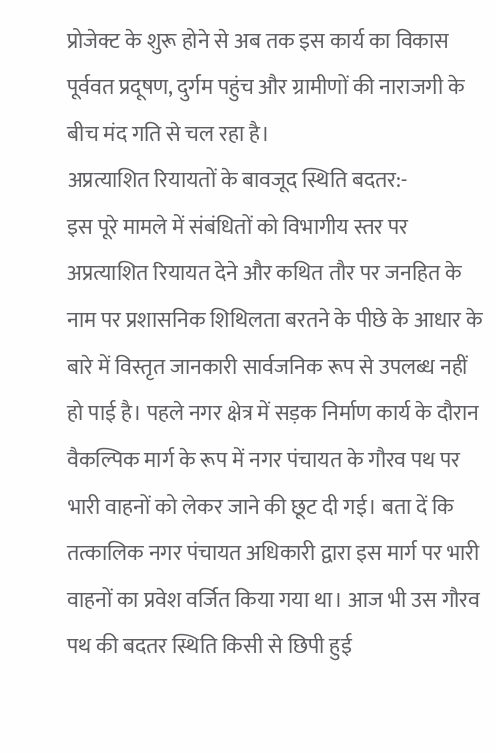प्रोजेक्ट के शुरू होने से अब तक इस कार्य का विकास पूर्ववत प्रदूषण, दुर्गम पहुंच और ग्रामीणों की नाराजगी के बीच मंद गति से चल रहा है।
अप्रत्याशित रियायतों के बावजूद स्थिति बदतर:-
इस पूरे मामले में संबंधितों को विभागीय स्तर पर अप्रत्याशित रियायत देने और कथित तौर पर जनहित के नाम पर प्रशासनिक शिथिलता बरतने के पीछे के आधार के बारे में विस्तृत जानकारी सार्वजनिक रूप से उपलब्ध नहीं हो पाई है। पहले नगर क्षेत्र में सड़क निर्माण कार्य के दौरान वैकल्पिक मार्ग के रूप में नगर पंचायत के गौरव पथ पर भारी वाहनों को लेकर जाने की छूट दी गई। बता दें कि तत्कालिक नगर पंचायत अधिकारी द्वारा इस मार्ग पर भारी वाहनों का प्रवेश वर्जित किया गया था। आज भी उस गौरव पथ की बदतर स्थिति किसी से छिपी हुई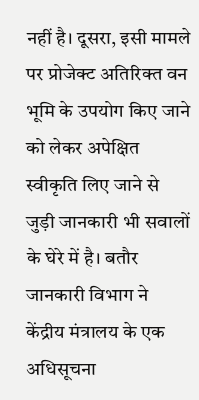नहीं है। दूसरा, इसी मामले पर प्रोजेक्ट अतिरिक्त वन भूमि के उपयोग किए जाने को लेकर अपेक्षित स्वीकृति लिए जाने से जुड़ी जानकारी भी सवालों के घेरे में है। बतौर जानकारी विभाग ने केंद्रीय मंत्रालय के एक अधिसूचना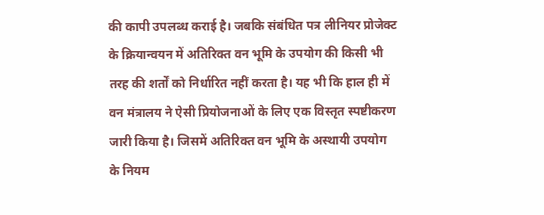की कापी उपलब्ध कराई है। जबकि संबंधित पत्र लीनियर प्रोजेक्ट के क्रियान्वयन में अतिरिक्त वन भूमि के उपयोग की किसी भी तरह की शर्तों को निर्धारित नहीं करता है। यह भी कि हाल ही में वन मंत्रालय ने ऐसी प्रियोजनाओं के लिए एक विस्तृत स्पष्टीकरण जारी किया है। जिसमें अतिरिक्त वन भूमि के अस्थायी उपयोग के नियम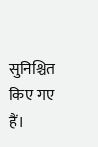सुनिश्चित किए गए हैं।